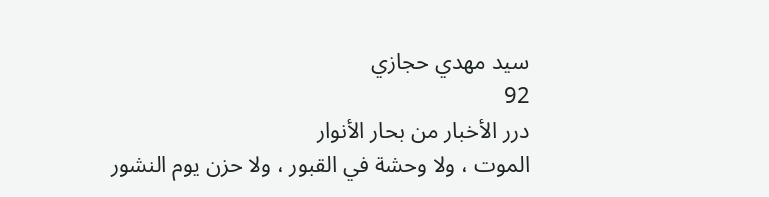سيد مهدي حجازي
92
درر الأخبار من بحار الأنوار
الموت ، ولا وحشة في القبور ، ولا حزن يوم النشور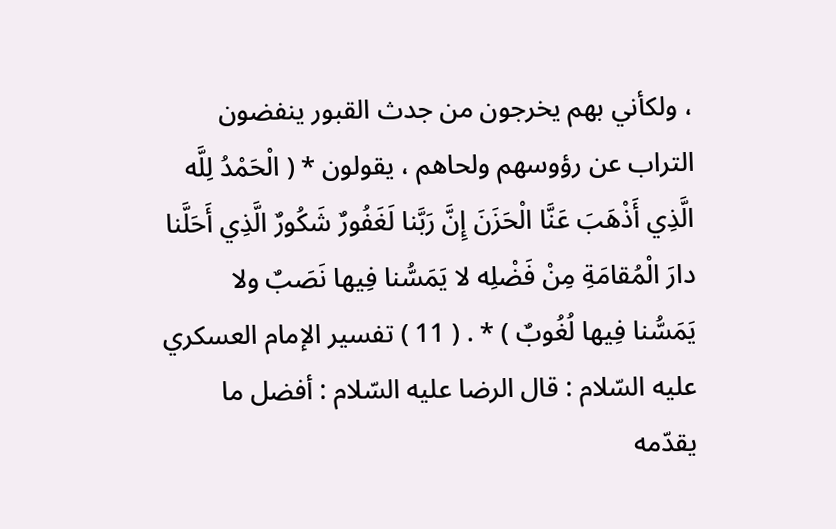، ولكأني بهم يخرجون من جدث القبور ينفضون التراب عن رؤوسهم ولحاهم ، يقولون * ( الْحَمْدُ لِلَّه الَّذِي أَذْهَبَ عَنَّا الْحَزَنَ إِنَّ رَبَّنا لَغَفُورٌ شَكُورٌ الَّذِي أَحَلَّنا دارَ الْمُقامَةِ مِنْ فَضْلِه لا يَمَسُّنا فِيها نَصَبٌ ولا يَمَسُّنا فِيها لُغُوبٌ ) * . ( 11 ) تفسير الإمام العسكري عليه السّلام : قال الرضا عليه السّلام : أفضل ما يقدّمه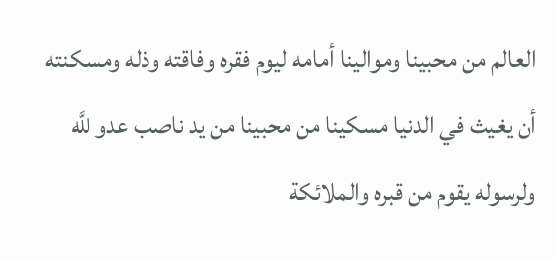العالم من محبينا وموالينا أمامه ليوم فقره وفاقته وذله ومسكنته أن يغيث في الدنيا مسكينا من محبينا من يد ناصب عدو للَّه ولرسوله يقوم من قبره والملائكة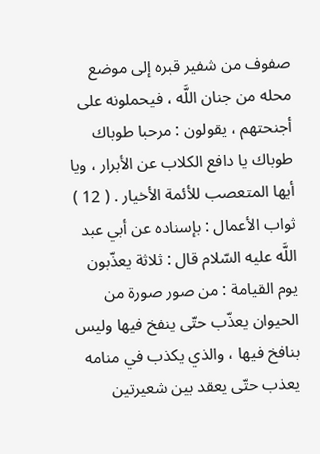صفوف من شفير قبره إلى موضع محله من جنان اللَّه ، فيحملونه على أجنحتهم ، يقولون : مرحبا طوباك طوباك يا دافع الكلاب عن الأبرار ، ويا أيها المتعصب للأئمة الأخيار . ( 12 ) ثواب الأعمال : بإسناده عن أبي عبد اللَّه عليه السّلام قال : ثلاثة يعذّبون يوم القيامة : من صور صورة من الحيوان يعذّب حتّى ينفخ فيها وليس بنافخ فيها ، والذي يكذب في منامه يعذب حتّى يعقد بين شعيرتين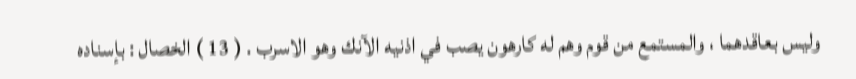وليس بعاقدهما ، والمستمع من قوم وهم له كارهون يصب في اذنيه الآنك وهو الاسرب . ( 13 ) الخصال : بإسناده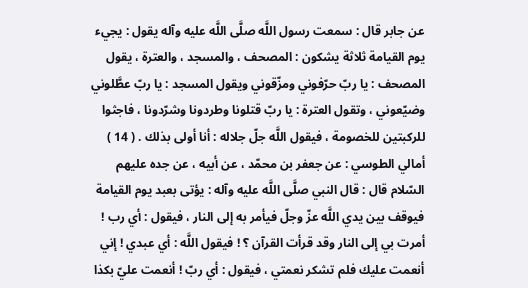عن جابر قال : سمعت رسول اللَّه صلَّى اللَّه عليه وآله يقول : يجيء يوم القيامة ثلاثة يشكون : المصحف ، والمسجد ، والعترة ، يقول المصحف : يا ربّ حرّفوني ومزّقوني ويقول المسجد : يا ربّ عطَّلوني وضيّعوني ، وتقول العترة : يا ربّ قتلونا وطردونا وشرّدونا ، فاجثوا للركبتين للخصومة ، فيقول اللَّه جلّ جلاله : أنا أولى بذلك . ( 14 ) أمالي الطوسي : عن جعفر بن محمّد ، عن أبيه ، عن جده عليهم السّلام قال : قال النبي صلَّى اللَّه عليه وآله : يؤتى بعبد يوم القيامة فيوقف بين يدي اللَّه عزّ وجلّ فيأمر به إلى النار ، فيقول : أي رب ! أمرت بي إلى النار وقد قرأت القرآن ؟ ! فيقول اللَّه : أي عبدي ! إني أنعمت عليك فلم تشكر نعمتي ، فيقول : أي ربّ ! أنعمت عليّ بكذا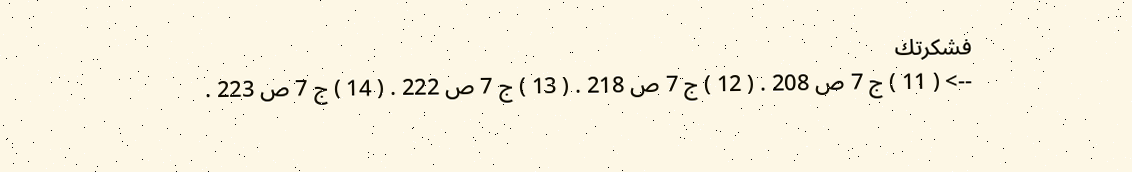فشكرتك
--> ( 11 ) ج 7 ص 208 . ( 12 ) ج 7 ص 218 . ( 13 ) ج 7 ص 222 . ( 14 ) ج 7 ص 223 .